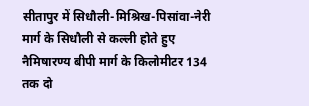सीतापुर में सिधौली-मिश्रिख-पिसांवा-नेरी मार्ग के सिधौली से कल्ली होते हुए नैमिषारण्य बीपी मार्ग के किलोमीटर 134 तक दो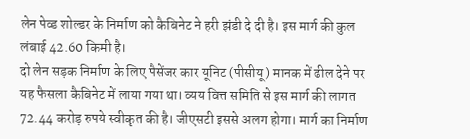लेन पेव्ड शोल्डर के निर्माण को कैबिनेट ने हरी झंडी दे दी है। इस मार्ग की कुल लंबाई 42.60 किमी है।
दो लेन सड़क निर्माण के लिए पैसेंजर कार यूनिट (पीसीयू) मानक में ढील देने पर यह फैसला कैबिनेट में लाया गया था। व्यय वित्त समिति से इस मार्ग की लागत 72.44 करोड़ रुपये स्वीकृत की है। जीएसटी इससे अलग होगा। मार्ग का निर्माण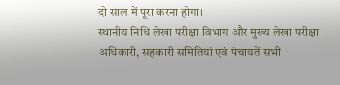दो साल में पूरा करना होगा।
स्थानीय निधि लेखा परीक्षा विभाग और मुख्य लेखा परीक्षा अधिकारी, सहकारी समितियां एवं पंचायतें सभी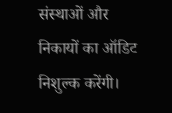संस्थाओं और निकायों का ऑडिट निशुल्क करेंगी।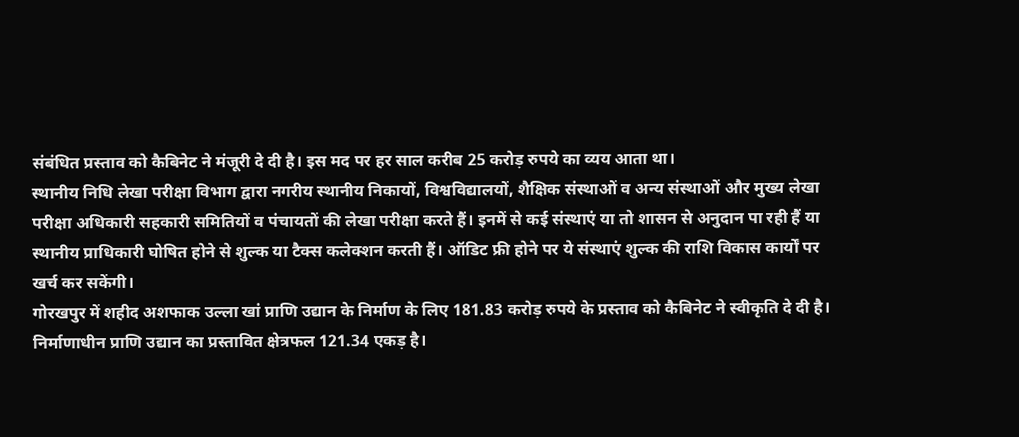संबंधित प्रस्ताव को कैबिनेट ने मंजूरी दे दी है। इस मद पर हर साल करीब 25 करोड़ रुपये का व्यय आता था।
स्थानीय निधि लेखा परीक्षा विभाग द्वारा नगरीय स्थानीय निकायों, विश्वविद्यालयों, शैक्षिक संस्थाओं व अन्य संस्थाओं और मुख्य लेखा परीक्षा अधिकारी सहकारी समितियों व पंचायतों की लेखा परीक्षा करते हैं। इनमें से कई संस्थाएं या तो शासन से अनुदान पा रही हैं या स्थानीय प्राधिकारी घोषित होने से शुल्क या टैक्स कलेक्शन करती हैं। ऑडिट फ्री होने पर ये संस्थाएं शुल्क की राशि विकास कार्यों पर खर्च कर सकेंगी।
गोरखपुर में शहीद अशफाक उल्ला खां प्राणि उद्यान के निर्माण के लिए 181.83 करोड़ रुपये के प्रस्ताव को कैबिनेट ने स्वीकृति दे दी है। निर्माणाधीन प्राणि उद्यान का प्रस्तावित क्षेत्रफल 121.34 एकड़ है।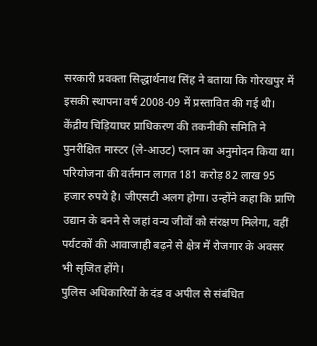सरकारी प्रवक्ता सिद्धार्थनाथ सिंह ने बताया कि गोरखपुर में इसकी स्थापना वर्ष 2008-09 में प्रस्तावित की गई थी। केंद्रीय चिड़ियाघर प्राधिकरण की तकनीकी समिति ने पुनरीक्षित मास्टर (ले-आउट) प्लान का अनुमोदन किया था। परियोजना की वर्तमान लागत 181 करोड़ 82 लाख 95 हजार रुपये है। जीएसटी अलग होगा। उन्होंने कहा कि प्राणि उद्यान के बनने से जहां वन्य जीवों को संरक्षण मिलेगा, वहीं पर्यटकों की आवाजाही बढ़ने से क्षेत्र में रोजगार के अवसर भी सृजित होंगे।
पुलिस अधिकारियों के दंड व अपील से संबंधित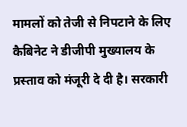मामलों को तेजी से निपटाने के लिए कैबिनेट ने डीजीपी मुख्यालय के प्रस्ताव को मंजूरी दे दी है। सरकारी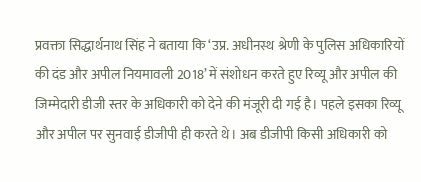प्रवक्ता सिद्धार्थनाथ सिंह ने बताया कि ‘उप्र. अधीनस्थ श्रेणी के पुलिस अधिकारियों की दंड और अपील नियमावली 2018’ में संशोधन करते हुए रिव्यू और अपील की जिम्मेदारी डीजी स्तर के अधिकारी को देने की मंजूरी दी गई है। पहले इसका रिव्यू और अपील पर सुनवाई डीजीपी ही करते थे। अब डीजीपी किसी अधिकारी को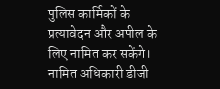पुलिस कार्मिकों के प्रत्यावेदन और अपील के लिए नामित कर सकेंगे। नामित अधिकारी डीजी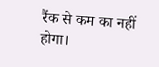रैंक से कम का नहीं होगा।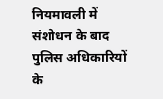नियमावली में संशोधन के बाद पुलिस अधिकारियों के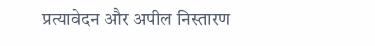प्रत्यावेदन और अपील निस्तारण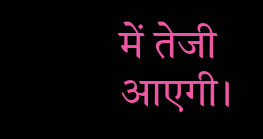में तेजी आएगी।